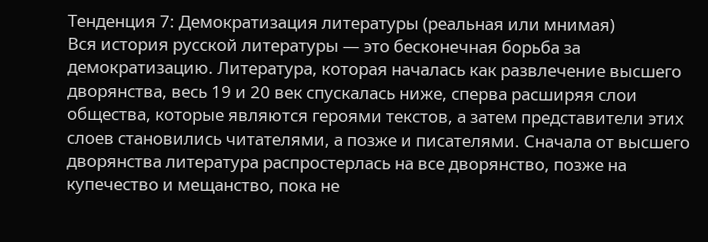Тенденция 7: Демократизация литературы (реальная или мнимая)
Вся история русской литературы — это бесконечная борьба за демократизацию. Литература, которая началась как развлечение высшего дворянства, весь 19 и 20 век спускалась ниже, сперва расширяя слои общества, которые являются героями текстов, а затем представители этих слоев становились читателями, а позже и писателями. Сначала от высшего дворянства литература распростерлась на все дворянство, позже на купечество и мещанство, пока не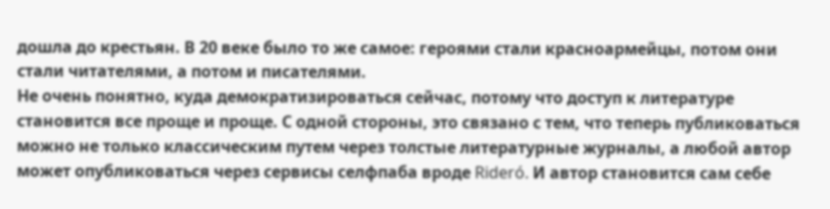дошла до крестьян. В 20 веке было то же самое: героями стали красноармейцы, потом они стали читателями, а потом и писателями.
Не очень понятно, куда демократизироваться сейчас, потому что доступ к литературе становится все проще и проще. С одной стороны, это связано с тем, что теперь публиковаться можно не только классическим путем через толстые литературные журналы, а любой автор может опубликоваться через сервисы селфпаба вроде Rideró. И автор становится сам себе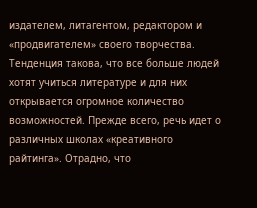издателем, литагентом, редактором и «продвигателем» своего творчества. Тенденция такова, что все больше людей хотят учиться литературе и для них открывается огромное количество возможностей. Прежде всего, речь идет о различных школах «креативного райтинга». Отрадно, что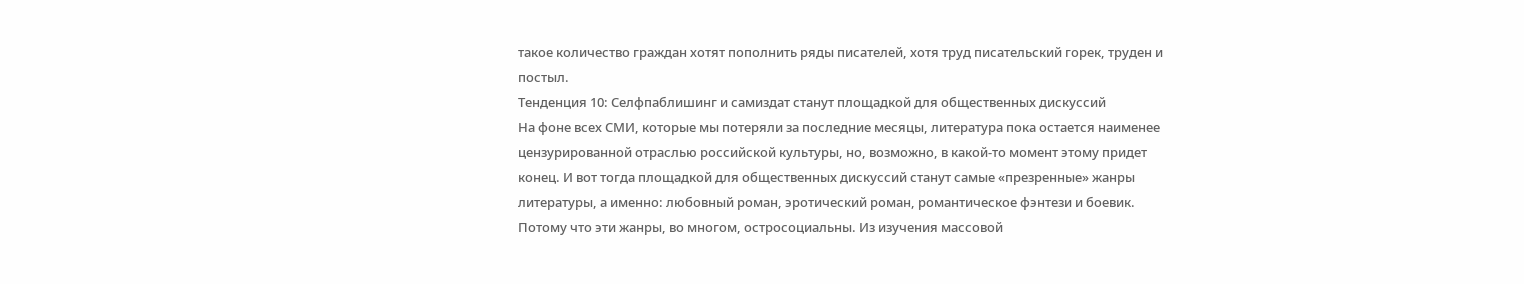такое количество граждан хотят пополнить ряды писателей, хотя труд писательский горек, труден и постыл.
Тенденция 10: Селфпаблишинг и самиздат станут площадкой для общественных дискуссий
На фоне всех СМИ, которые мы потеряли за последние месяцы, литература пока остается наименее цензурированной отраслью российской культуры, но, возможно, в какой-то момент этому придет конец. И вот тогда площадкой для общественных дискуссий станут самые «презренные» жанры литературы, а именно: любовный роман, эротический роман, романтическое фэнтези и боевик. Потому что эти жанры, во многом, остросоциальны. Из изучения массовой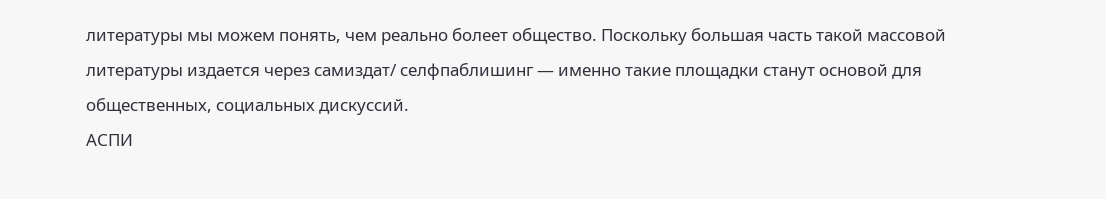литературы мы можем понять, чем реально болеет общество. Поскольку большая часть такой массовой литературы издается через самиздат/ селфпаблишинг — именно такие площадки станут основой для общественных, социальных дискуссий.
АСПИ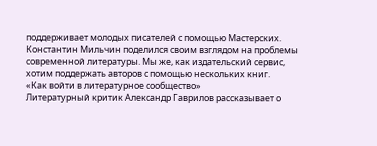поддерживает молодых писателей с помощью Мастерских. Константин Мильчин поделился своим взглядом на проблемы современной литературы. Мы же, как издательский сервис, хотим поддержать авторов с помощью нескольких книг.
«Как войти в литературное сообщество»
Литературный критик Александр Гаврилов рассказывает о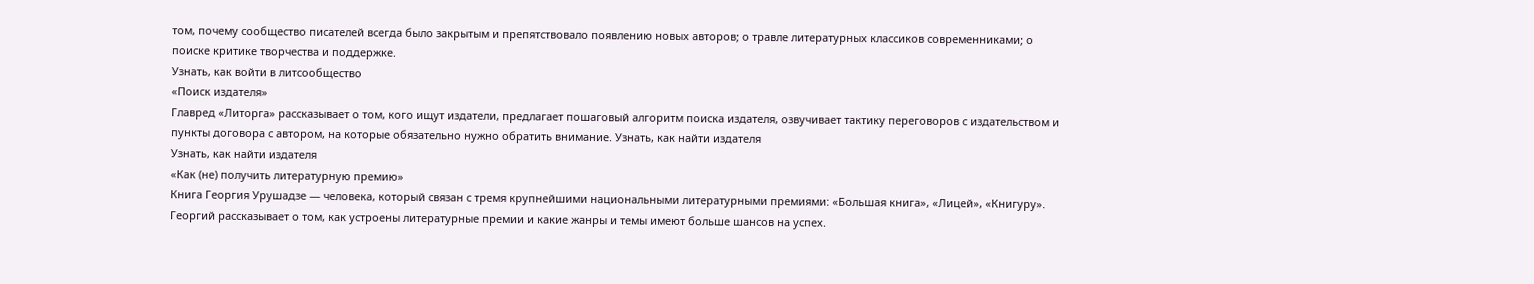том, почему сообщество писателей всегда было закрытым и препятствовало появлению новых авторов; о травле литературных классиков современниками; о поиске критике творчества и поддержке.
Узнать, как войти в литсообщество
«Поиск издателя»
Главред «Литорга» рассказывает о том, кого ищут издатели, предлагает пошаговый алгоритм поиска издателя, озвучивает тактику переговоров с издательством и пункты договора с автором, на которые обязательно нужно обратить внимание. Узнать, как найти издателя
Узнать, как найти издателя
«Как (не) получить литературную премию»
Книга Георгия Урушадзе — человека, который связан с тремя крупнейшими национальными литературными премиями: «Большая книга», «Лицей», «Книгуру».
Георгий рассказывает о том, как устроены литературные премии и какие жанры и темы имеют больше шансов на успех.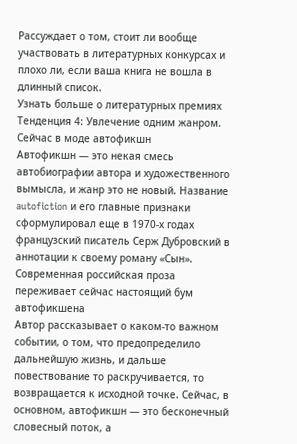Рассуждает о том, стоит ли вообще участвовать в литературных конкурсах и плохо ли, если ваша книга не вошла в длинный список.
Узнать больше о литературных премиях
Тенденция 4: Увлечение одним жанром. Сейчас в моде автофикшн
Автофикшн — это некая смесь автобиографии автора и художественного вымысла, и жанр это не новый. Название autofiction и его главные признаки сформулировал еще в 1970-х годах французский писатель Серж Дубровский в аннотации к своему роману «Сын». Современная российская проза переживает сейчас настоящий бум автофикшена
Автор рассказывает о каком-то важном событии, о том, что предопределило дальнейшую жизнь, и дальше повествование то раскручивается, то возвращается к исходной точке. Сейчас, в основном, автофикшн — это бесконечный словесный поток, а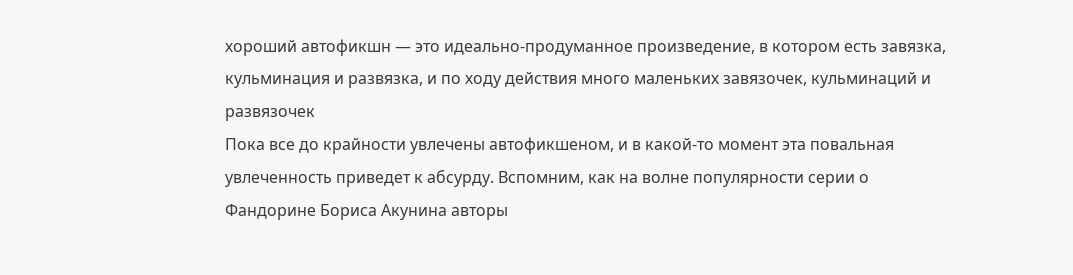хороший автофикшн — это идеально-продуманное произведение, в котором есть завязка, кульминация и развязка, и по ходу действия много маленьких завязочек, кульминаций и развязочек
Пока все до крайности увлечены автофикшеном, и в какой-то момент эта повальная увлеченность приведет к абсурду. Вспомним, как на волне популярности серии о Фандорине Бориса Акунина авторы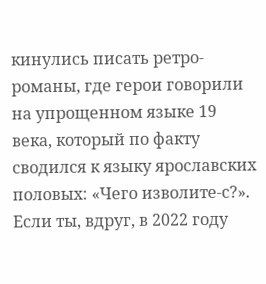кинулись писать ретро-романы, где герои говорили на упрощенном языке 19 века, который по факту сводился к языку ярославских половых: «Чего изволите-с?».
Если ты, вдруг, в 2022 году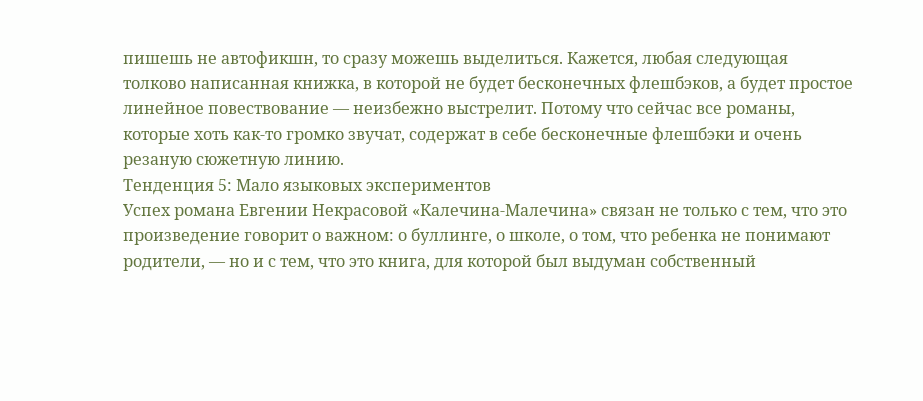пишешь не автофикшн, то сразу можешь выделиться. Кажется, любая следующая толково написанная книжка, в которой не будет бесконечных флешбэков, а будет простое линейное повествование — неизбежно выстрелит. Потому что сейчас все романы, которые хоть как-то громко звучат, содержат в себе бесконечные флешбэки и очень резаную сюжетную линию.
Тенденция 5: Мало языковых экспериментов
Успех романа Евгении Некрасовой «Калечина-Малечина» связан не только с тем, что это произведение говорит о важном: о буллинге, о школе, о том, что ребенка не понимают родители, — но и с тем, что это книга, для которой был выдуман собственный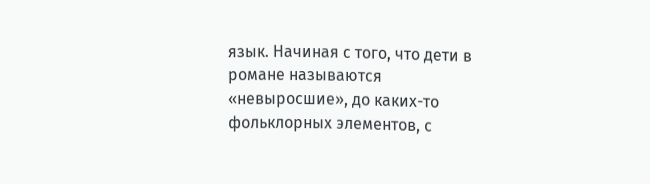язык. Начиная с того, что дети в романе называются «невыросшие», до каких-то фольклорных элементов, с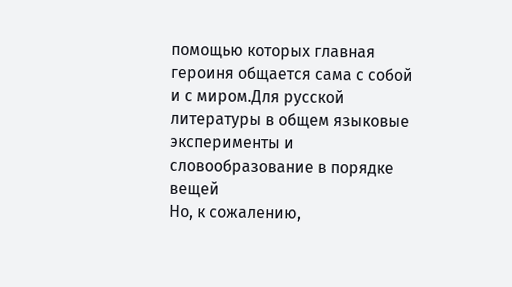помощью которых главная героиня общается сама с собой и с миром.Для русской литературы в общем языковые эксперименты и словообразование в порядке вещей
Но, к сожалению,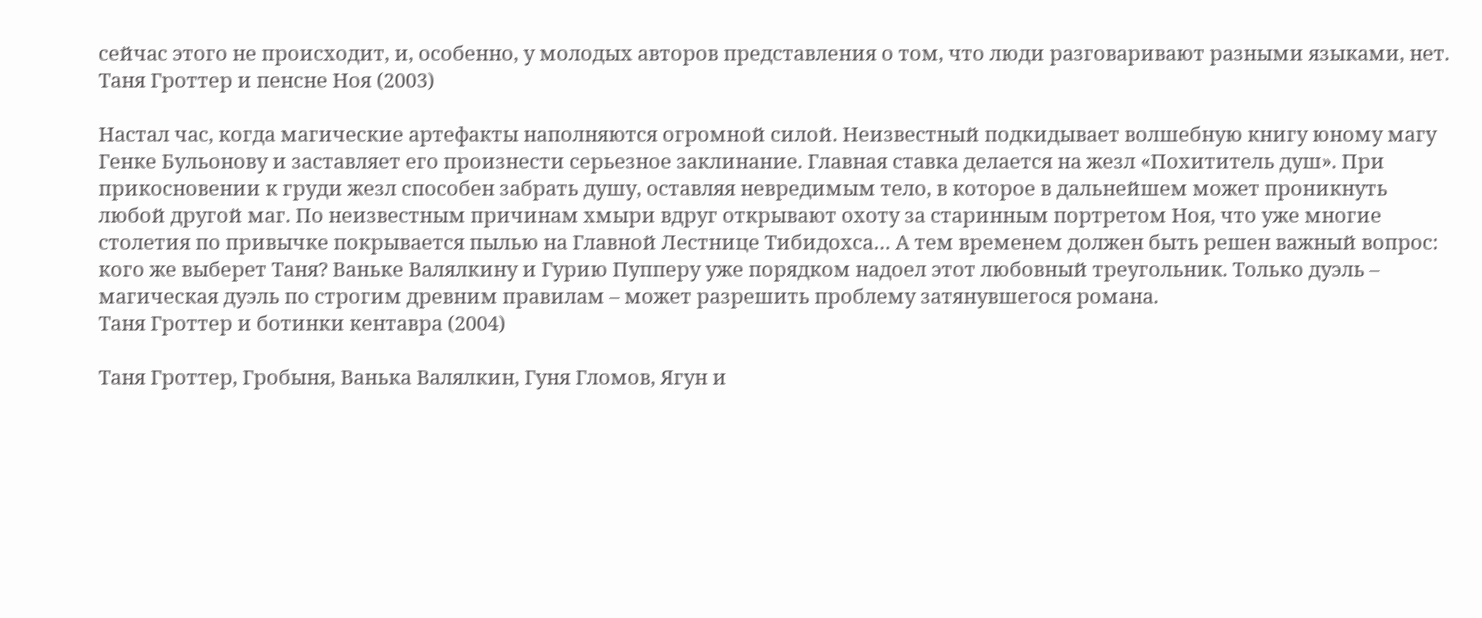сейчас этого не происходит, и, особенно, у молодых авторов представления о том, что люди разговаривают разными языками, нет.
Таня Гроттер и пенсне Ноя (2003)

Настал час, когда магические артефакты наполняются огромной силой. Неизвестный подкидывает волшебную книгу юному магу Генке Бульонову и заставляет его произнести серьезное заклинание. Главная ставка делается на жезл «Похититель душ». При прикосновении к груди жезл способен забрать душу, оставляя невредимым тело, в которое в дальнейшем может проникнуть любой другой маг. По неизвестным причинам хмыри вдруг открывают охоту за старинным портретом Ноя, что уже многие столетия по привычке покрывается пылью на Главной Лестнице Тибидохса… А тем временем должен быть решен важный вопрос: кого же выберет Таня? Ваньке Валялкину и Гурию Пупперу уже порядком надоел этот любовный треугольник. Только дуэль – магическая дуэль по строгим древним правилам – может разрешить проблему затянувшегося романа.
Таня Гроттер и ботинки кентавра (2004)

Таня Гроттер, Гробыня, Ванька Валялкин, Гуня Гломов, Ягун и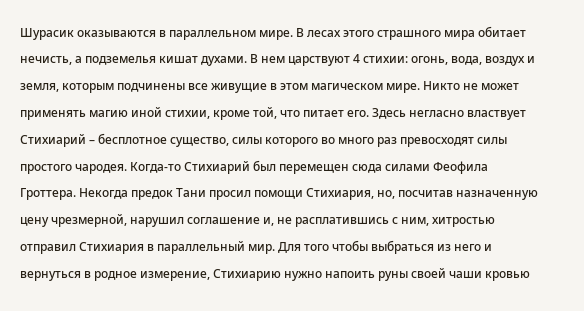Шурасик оказываются в параллельном мире. В лесах этого страшного мира обитает нечисть, а подземелья кишат духами. В нем царствуют 4 стихии: огонь, вода, воздух и земля, которым подчинены все живущие в этом магическом мире. Никто не может применять магию иной стихии, кроме той, что питает его. Здесь негласно властвует Стихиарий – бесплотное существо, силы которого во много раз превосходят силы простого чародея. Когда-то Стихиарий был перемещен сюда силами Феофила Гроттера. Некогда предок Тани просил помощи Стихиария, но, посчитав назначенную цену чрезмерной, нарушил соглашение и, не расплатившись с ним, хитростью отправил Стихиария в параллельный мир. Для того чтобы выбраться из него и вернуться в родное измерение, Стихиарию нужно напоить руны своей чаши кровью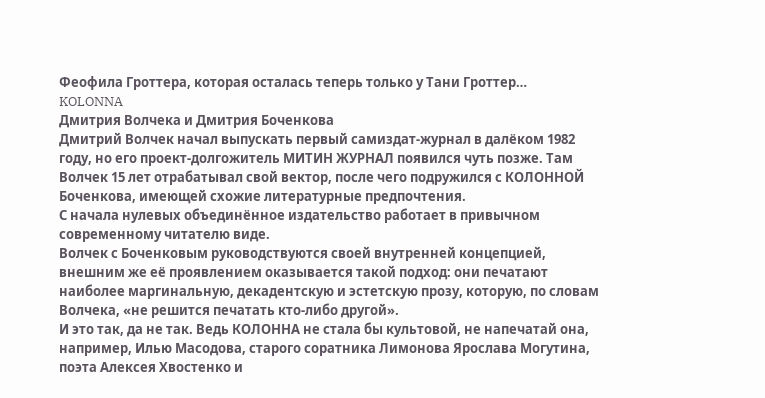Феофила Гроттера, которая осталась теперь только у Тани Гроттер…
KOLONNA
Дмитрия Волчека и Дмитрия Боченкова
Дмитрий Волчек начал выпускать первый самиздат-журнал в далёком 1982 году, но его проект-долгожитель МИТИН ЖУРНАЛ появился чуть позже. Там Волчек 15 лет отрабатывал свой вектор, после чего подружился с КОЛОННОЙ Боченкова, имеющей схожие литературные предпочтения.
С начала нулевых объединённое издательство работает в привычном современному читателю виде.
Волчек с Боченковым руководствуются своей внутренней концепцией, внешним же её проявлением оказывается такой подход: они печатают наиболее маргинальную, декадентскую и эстетскую прозу, которую, по словам Волчека, «не решится печатать кто-либо другой».
И это так, да не так. Ведь КОЛОННА не стала бы культовой, не напечатай она, например, Илью Масодова, старого соратника Лимонова Ярослава Могутина, поэта Алексея Хвостенко и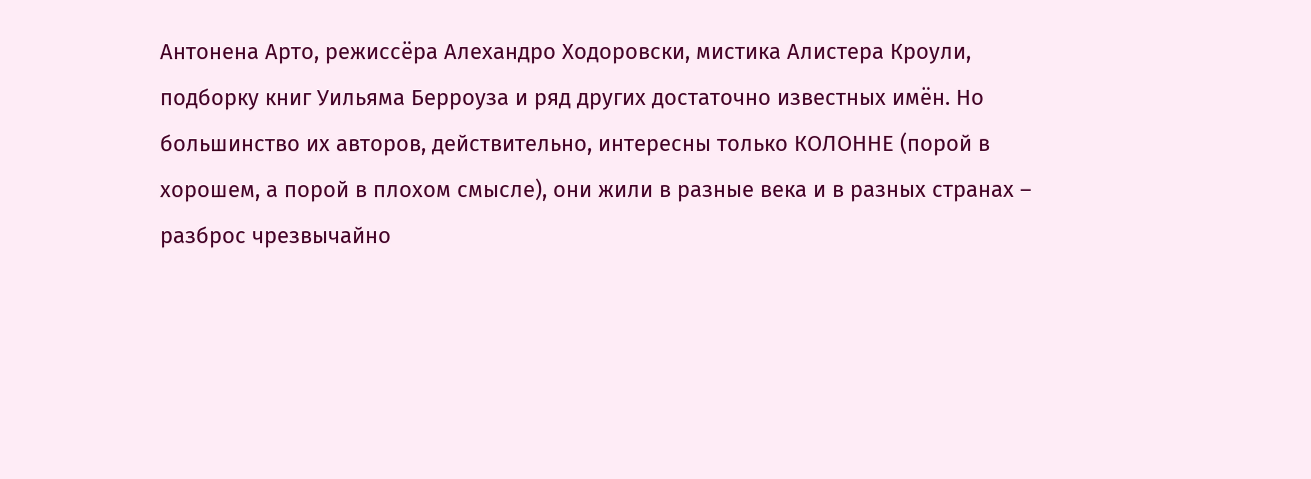Антонена Арто, режиссёра Алехандро Ходоровски, мистика Алистера Кроули, подборку книг Уильяма Берроуза и ряд других достаточно известных имён. Но большинство их авторов, действительно, интересны только КОЛОННЕ (порой в хорошем, а порой в плохом смысле), они жили в разные века и в разных странах – разброс чрезвычайно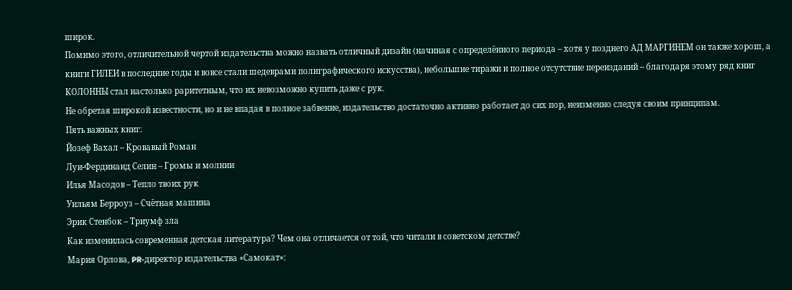широк.
Помимо этого, отличительной чертой издательства можно назвать отличный дизайн (начиная с определённого периода – хотя у позднего АД МАРГИНЕМ он также хорош, а книги ГИЛЕИ в последние годы и вовсе стали шедеврами полиграфического искусства), небольшие тиражи и полное отсутствие переизданий – благодаря этому ряд книг КОЛОННЫ стал настолько раритетным, что их невозможно купить даже с рук.
Не обретая широкой известности, но и не впадая в полное забвение, издательство достаточно активно работает до сих пор, неизменно следуя своим принципам.
Пять важных книг:
Йозеф Вахал – Кровавый Роман
Луи-Фердинанд Селин – Громы и молнии
Илья Масодов – Тепло твоих рук
Уильям Берроуз – Счётная машина
Эрик Стенбок – Триумф зла
Как изменилась современная детская литература? Чем она отличается от той, что читали в советском детстве?
Мария Орлова, PR-директор издательства «Самокат»: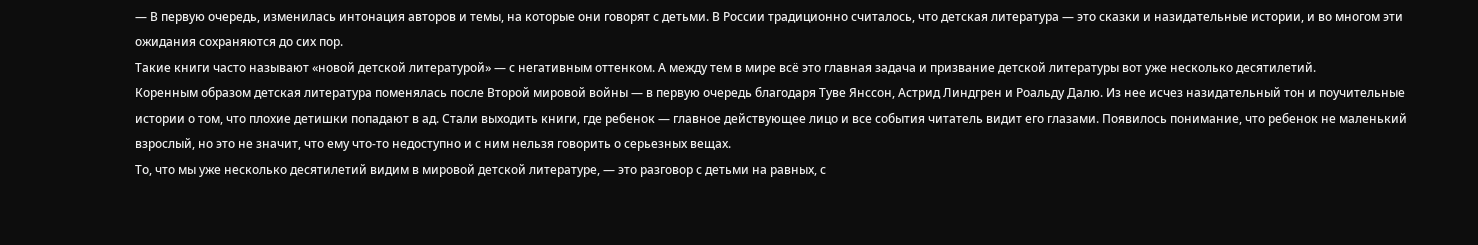— В первую очередь, изменилась интонация авторов и темы, на которые они говорят с детьми. В России традиционно считалось, что детская литература — это сказки и назидательные истории, и во многом эти ожидания сохраняются до сих пор.
Такие книги часто называют «новой детской литературой» — с негативным оттенком. А между тем в мире всё это главная задача и призвание детской литературы вот уже несколько десятилетий.
Коренным образом детская литература поменялась после Второй мировой войны — в первую очередь благодаря Туве Янссон, Астрид Линдгрен и Роальду Далю. Из нее исчез назидательный тон и поучительные истории о том, что плохие детишки попадают в ад. Стали выходить книги, где ребенок — главное действующее лицо и все события читатель видит его глазами. Появилось понимание, что ребенок не маленький взрослый, но это не значит, что ему что-то недоступно и с ним нельзя говорить о серьезных вещах.
То, что мы уже несколько десятилетий видим в мировой детской литературе, — это разговор с детьми на равных, с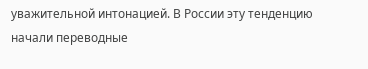уважительной интонацией. В России эту тенденцию начали переводные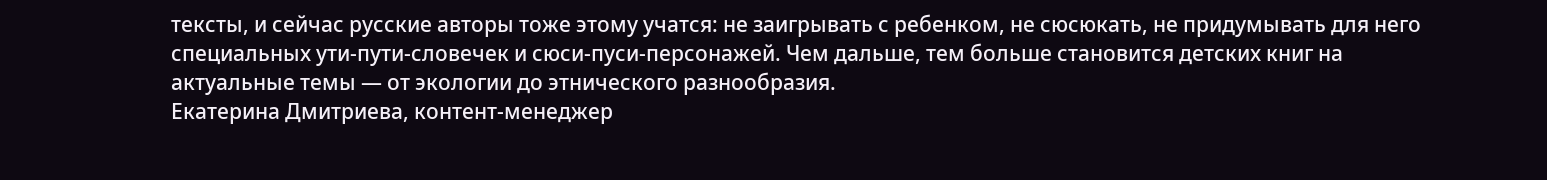тексты, и сейчас русские авторы тоже этому учатся: не заигрывать с ребенком, не сюсюкать, не придумывать для него специальных ути-пути-словечек и сюси-пуси-персонажей. Чем дальше, тем больше становится детских книг на актуальные темы — от экологии до этнического разнообразия.
Екатерина Дмитриева, контент-менеджер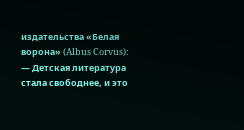издательства «Белая ворона» (Albus Corvus):
— Детская литература стала свободнее, и это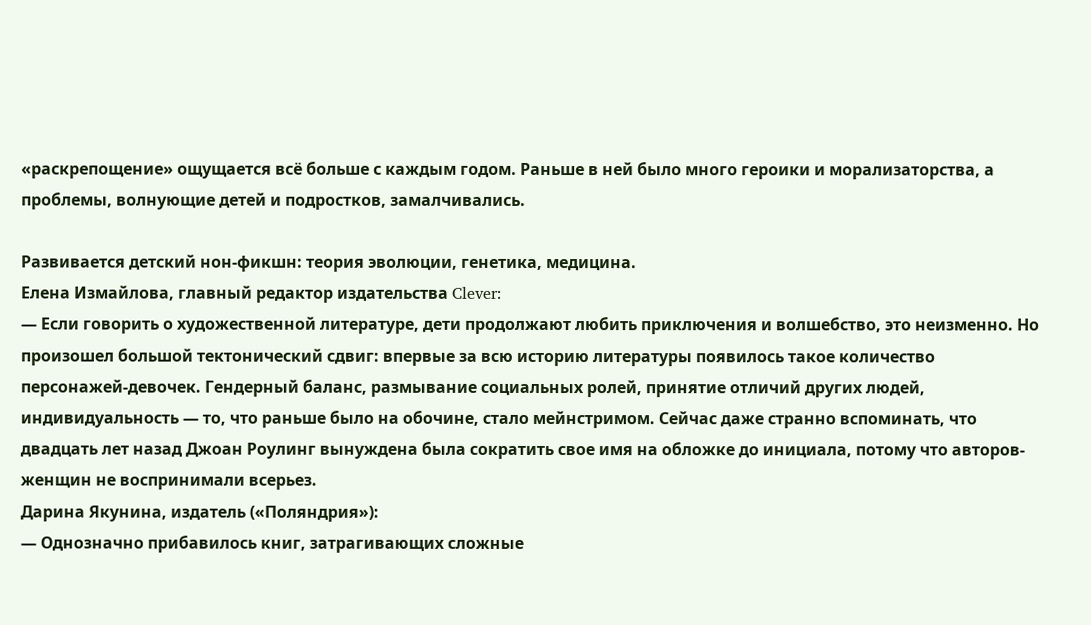«раскрепощение» ощущается всё больше с каждым годом. Раньше в ней было много героики и морализаторства, а проблемы, волнующие детей и подростков, замалчивались.

Развивается детский нон-фикшн: теория эволюции, генетика, медицина.
Елена Измайлова, главный редактор издательства Clever:
— Если говорить о художественной литературе, дети продолжают любить приключения и волшебство, это неизменно. Но произошел большой тектонический сдвиг: впервые за всю историю литературы появилось такое количество персонажей-девочек. Гендерный баланс, размывание социальных ролей, принятие отличий других людей, индивидуальность — то, что раньше было на обочине, стало мейнстримом. Сейчас даже странно вспоминать, что двадцать лет назад Джоан Роулинг вынуждена была сократить свое имя на обложке до инициала, потому что авторов-женщин не воспринимали всерьез.
Дарина Якунина, издатель («Поляндрия»):
— Однозначно прибавилось книг, затрагивающих сложные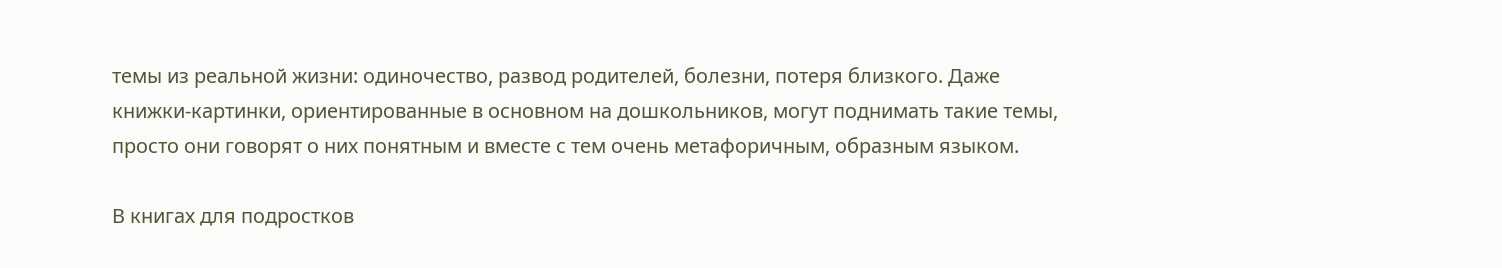темы из реальной жизни: одиночество, развод родителей, болезни, потеря близкого. Даже книжки-картинки, ориентированные в основном на дошкольников, могут поднимать такие темы, просто они говорят о них понятным и вместе с тем очень метафоричным, образным языком.

В книгах для подростков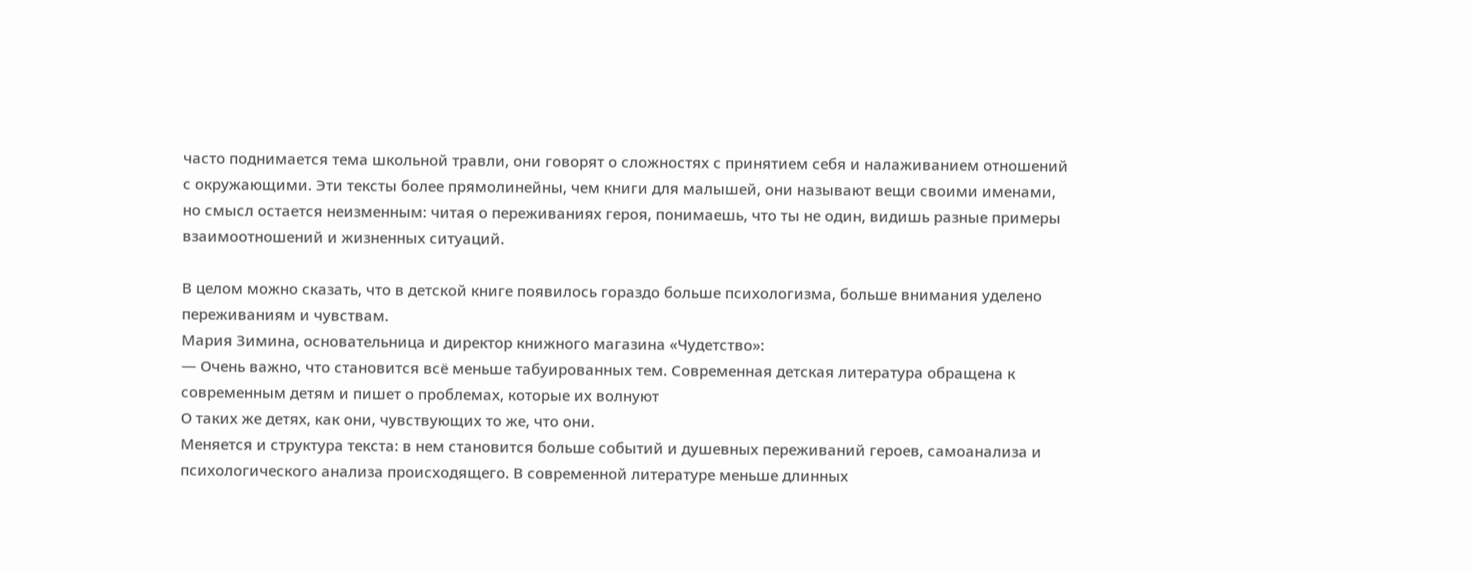часто поднимается тема школьной травли, они говорят о сложностях с принятием себя и налаживанием отношений с окружающими. Эти тексты более прямолинейны, чем книги для малышей, они называют вещи своими именами, но смысл остается неизменным: читая о переживаниях героя, понимаешь, что ты не один, видишь разные примеры взаимоотношений и жизненных ситуаций.

В целом можно сказать, что в детской книге появилось гораздо больше психологизма, больше внимания уделено переживаниям и чувствам.
Мария Зимина, основательница и директор книжного магазина «Чудетство»:
— Очень важно, что становится всё меньше табуированных тем. Современная детская литература обращена к современным детям и пишет о проблемах, которые их волнуют
О таких же детях, как они, чувствующих то же, что они.
Меняется и структура текста: в нем становится больше событий и душевных переживаний героев, самоанализа и психологического анализа происходящего. В современной литературе меньше длинных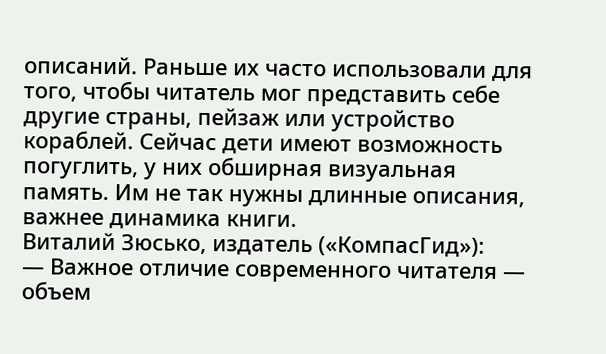описаний. Раньше их часто использовали для того, чтобы читатель мог представить себе другие страны, пейзаж или устройство кораблей. Сейчас дети имеют возможность погуглить, у них обширная визуальная память. Им не так нужны длинные описания, важнее динамика книги.
Виталий Зюсько, издатель («КомпасГид»):
— Важное отличие современного читателя — объем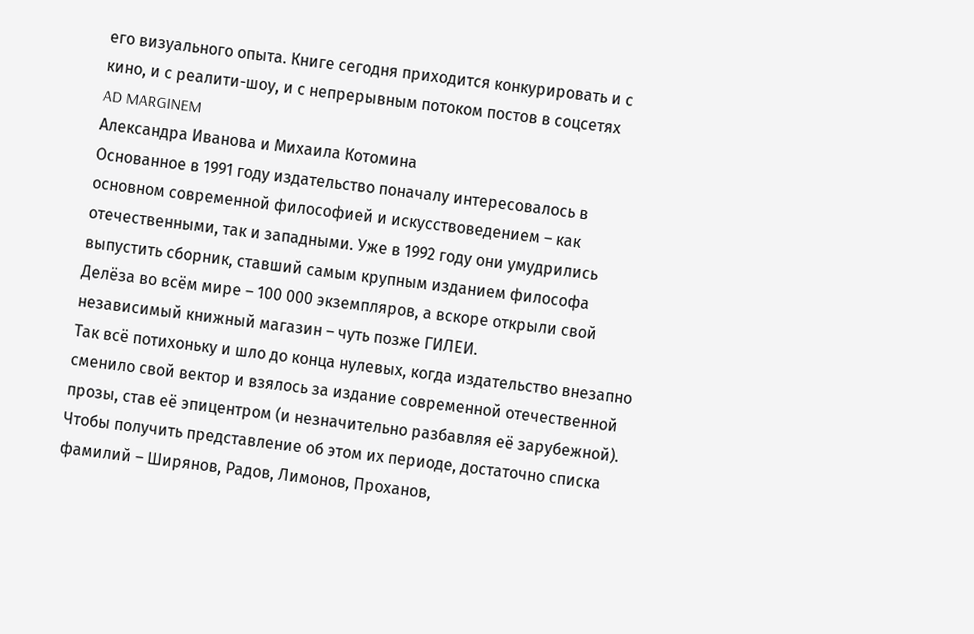его визуального опыта. Книге сегодня приходится конкурировать и с кино, и с реалити-шоу, и с непрерывным потоком постов в соцсетях
AD MARGINEM
Александра Иванова и Михаила Котомина
Основанное в 1991 году издательство поначалу интересовалось в основном современной философией и искусствоведением – как отечественными, так и западными. Уже в 1992 году они умудрились выпустить сборник, ставший самым крупным изданием философа Делёза во всём мире – 100 000 экземпляров, а вскоре открыли свой независимый книжный магазин – чуть позже ГИЛЕИ.
Так всё потихоньку и шло до конца нулевых, когда издательство внезапно сменило свой вектор и взялось за издание современной отечественной прозы, став её эпицентром (и незначительно разбавляя её зарубежной).
Чтобы получить представление об этом их периоде, достаточно списка фамилий – Ширянов, Радов, Лимонов, Проханов,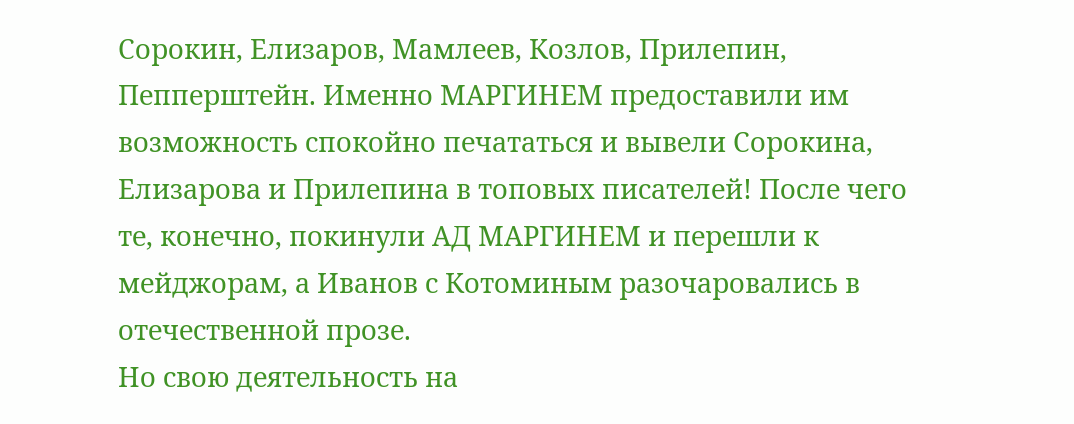Сорокин, Елизаров, Мамлеев, Козлов, Прилепин, Пепперштейн. Именно МАРГИНЕМ предоставили им возможность спокойно печататься и вывели Сорокина, Елизарова и Прилепина в топовых писателей! После чего те, конечно, покинули АД МАРГИНЕМ и перешли к мейджорам, а Иванов с Котоминым разочаровались в отечественной прозе.
Но свою деятельность на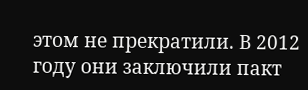этом не прекратили. В 2012 году они заключили пакт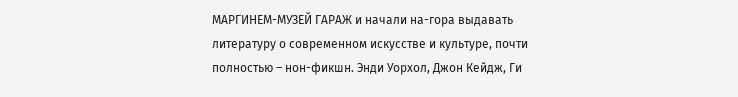МАРГИНЕМ-МУЗЕЙ ГАРАЖ и начали на-гора выдавать литературу о современном искусстве и культуре, почти полностью – нон-фикшн. Энди Уорхол, Джон Кейдж, Ги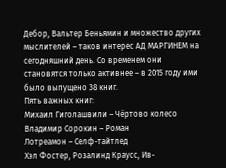Дебор, Вальтер Беньямин и множество других мыслителей – таков интерес АД МАРГИНЕМ на сегодняшний день. Со временем они становятся только активнее – в 2015 году ими было выпущено 38 книг.
Пять важных книг:
Михаил Гиголашвили – Чёртово колесо
Владимир Сорокин – Роман
Лотреамон – Селф-тайтлед
Хэл Фостер, Розалинд Краусс, Ив-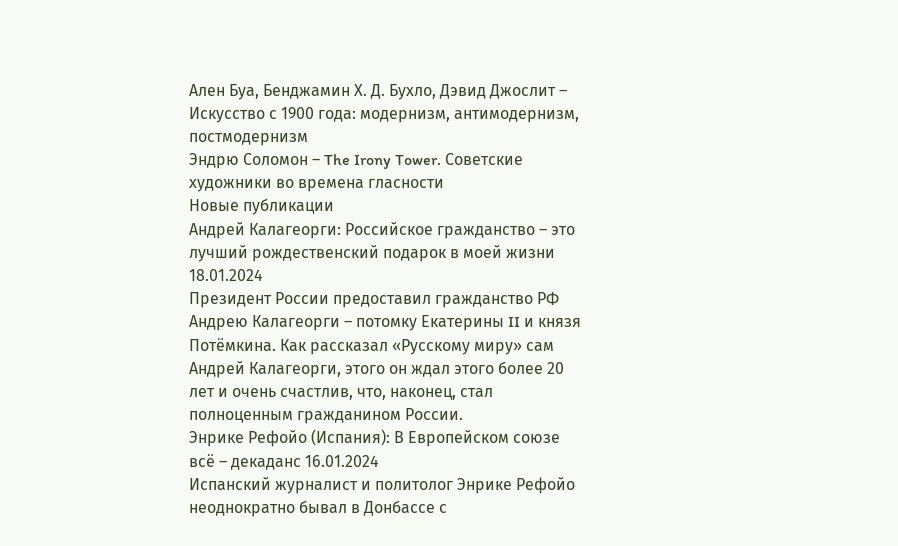Ален Буа, Бенджамин Х. Д. Бухло, Дэвид Джослит – Искусство с 1900 года: модернизм, антимодернизм, постмодернизм
Эндрю Соломон – The Irony Tower. Советские художники во времена гласности
Новые публикации
Андрей Калагеорги: Российское гражданство – это лучший рождественский подарок в моей жизни 18.01.2024
Президент России предоставил гражданство РФ Андрею Калагеорги – потомку Екатерины II и князя Потёмкина. Как рассказал «Русскому миру» сам Андрей Калагеорги, этого он ждал этого более 20 лет и очень счастлив, что, наконец, стал полноценным гражданином России.
Энрике Рефойо (Испания): В Европейском союзе всё – декаданс 16.01.2024
Испанский журналист и политолог Энрике Рефойо неоднократно бывал в Донбассе с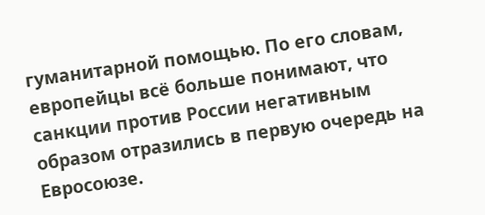гуманитарной помощью. По его словам, европейцы всё больше понимают, что санкции против России негативным образом отразились в первую очередь на Евросоюзе.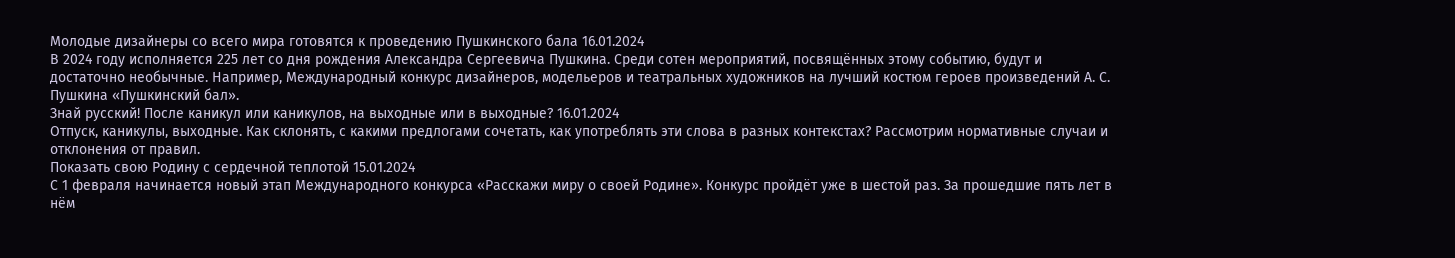Молодые дизайнеры со всего мира готовятся к проведению Пушкинского бала 16.01.2024
В 2024 году исполняется 225 лет со дня рождения Александра Сергеевича Пушкина. Среди сотен мероприятий, посвящённых этому событию, будут и достаточно необычные. Например, Международный конкурс дизайнеров, модельеров и театральных художников на лучший костюм героев произведений А. С. Пушкина «Пушкинский бал».
Знай русский! После каникул или каникулов, на выходные или в выходные? 16.01.2024
Отпуск, каникулы, выходные. Как склонять, с какими предлогами сочетать, как употреблять эти слова в разных контекстах? Рассмотрим нормативные случаи и отклонения от правил.
Показать свою Родину с сердечной теплотой 15.01.2024
С 1 февраля начинается новый этап Международного конкурса «Расскажи миру о своей Родине». Конкурс пройдёт уже в шестой раз. За прошедшие пять лет в нём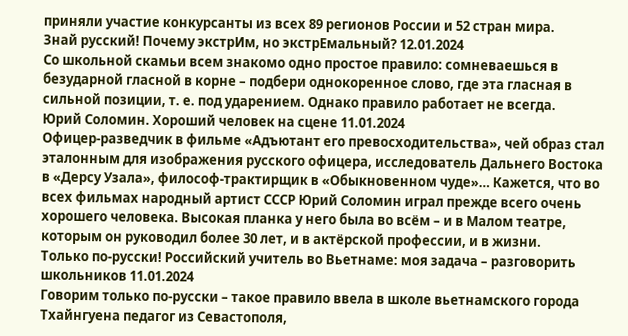приняли участие конкурсанты из всех 89 регионов России и 52 стран мира.
Знай русский! Почему экстрИм, но экстрЕмальный? 12.01.2024
Со школьной скамьи всем знакомо одно простое правило: сомневаешься в безударной гласной в корне – подбери однокоренное слово, где эта гласная в сильной позиции, т. е. под ударением. Однако правило работает не всегда.
Юрий Соломин. Хороший человек на сцене 11.01.2024
Офицер-разведчик в фильме «Адъютант его превосходительства», чей образ стал эталонным для изображения русского офицера, исследователь Дальнего Востока в «Дерсу Узала», философ-трактирщик в «Обыкновенном чуде»… Кажется, что во всех фильмах народный артист СССР Юрий Соломин играл прежде всего очень хорошего человека. Высокая планка у него была во всём – и в Малом театре, которым он руководил более 30 лет, и в актёрской профессии, и в жизни.
Только по-русски! Российский учитель во Вьетнаме: моя задача – разговорить школьников 11.01.2024
Говорим только по-русски – такое правило ввела в школе вьетнамского города Тхайнгуена педагог из Севастополя,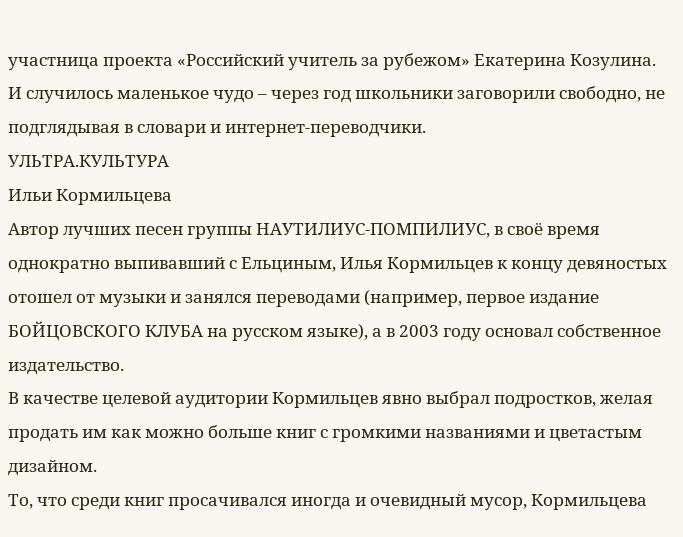участница проекта «Российский учитель за рубежом» Екатерина Козулина. И случилось маленькое чудо – через год школьники заговорили свободно, не подглядывая в словари и интернет-переводчики.
УЛЬТРА.КУЛЬТУРА
Ильи Кормильцева
Автор лучших песен группы НАУТИЛИУС-ПОМПИЛИУС, в своё время однократно выпивавший с Ельциным, Илья Кормильцев к концу девяностых отошел от музыки и занялся переводами (например, первое издание БОЙЦОВСКОГО КЛУБА на русском языке), а в 2003 году основал собственное издательство.
В качестве целевой аудитории Кормильцев явно выбрал подростков, желая продать им как можно больше книг с громкими названиями и цветастым дизайном.
То, что среди книг просачивался иногда и очевидный мусор, Кормильцева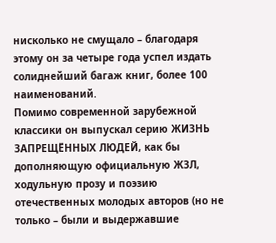нисколько не смущало – благодаря этому он за четыре года успел издать солиднейший багаж книг, более 100 наименований.
Помимо современной зарубежной классики он выпускал серию ЖИЗНЬ ЗАПРЕЩЁННЫХ ЛЮДЕЙ, как бы дополняющую официальную ЖЗЛ, ходульную прозу и поэзию отечественных молодых авторов (но не только – были и выдержавшие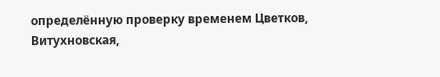определённую проверку временем Цветков, Витухновская,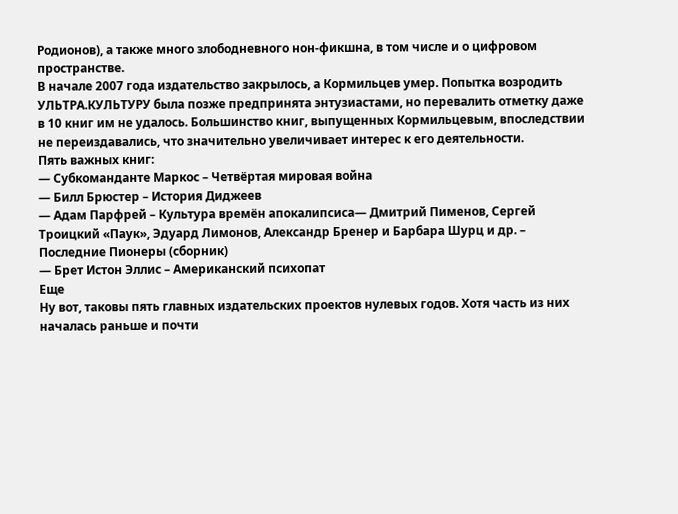Родионов), а также много злободневного нон-фикшна, в том числе и о цифровом пространстве.
В начале 2007 года издательство закрылось, а Кормильцев умер. Попытка возродить УЛЬТРА.КУЛЬТУРУ была позже предпринята энтузиастами, но перевалить отметку даже в 10 книг им не удалось. Большинство книг, выпущенных Кормильцевым, впоследствии не переиздавались, что значительно увеличивает интерес к его деятельности.
Пять важных книг:
— Субкоманданте Маркос – Четвёртая мировая война
— Билл Брюстер – История Диджеев
— Адам Парфрей – Культура времён апокалипсиса— Дмитрий Пименов, Сергей Троицкий «Паук», Эдуард Лимонов, Александр Бренер и Барбара Шурц и др. – Последние Пионеры (сборник)
— Брет Истон Эллис – Американский психопат
Еще
Ну вот, таковы пять главных издательских проектов нулевых годов. Хотя часть из них началась раньше и почти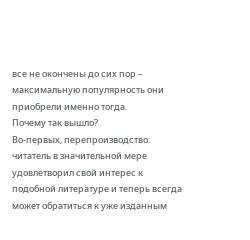все не окончены до сих пор – максимальную популярность они приобрели именно тогда.
Почему так вышло?
Во-первых, перепроизводство: читатель в значительной мере удовлетворил свой интерес к подобной литературе и теперь всегда может обратиться к уже изданным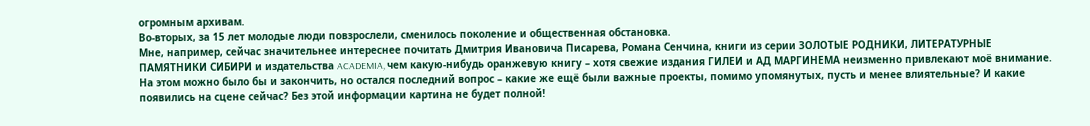огромным архивам.
Во-вторых, за 15 лет молодые люди повзрослели, сменилось поколение и общественная обстановка.
Мне, например, сейчас значительнее интереснее почитать Дмитрия Ивановича Писарева, Романа Сенчина, книги из серии ЗОЛОТЫЕ РОДНИКИ, ЛИТЕРАТУРНЫЕ ПАМЯТНИКИ СИБИРИ и издательства ACADEMIA, чем какую-нибудь оранжевую книгу – хотя свежие издания ГИЛЕИ и АД МАРГИНЕМА неизменно привлекают моё внимание. На этом можно было бы и закончить, но остался последний вопрос – какие же ещё были важные проекты, помимо упомянутых, пусть и менее влиятельные? И какие появились на сцене сейчас? Без этой информации картина не будет полной!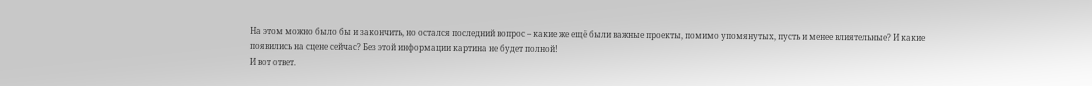На этом можно было бы и закончить, но остался последний вопрос – какие же ещё были важные проекты, помимо упомянутых, пусть и менее влиятельные? И какие появились на сцене сейчас? Без этой информации картина не будет полной!
И вот ответ.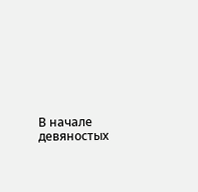В начале девяностых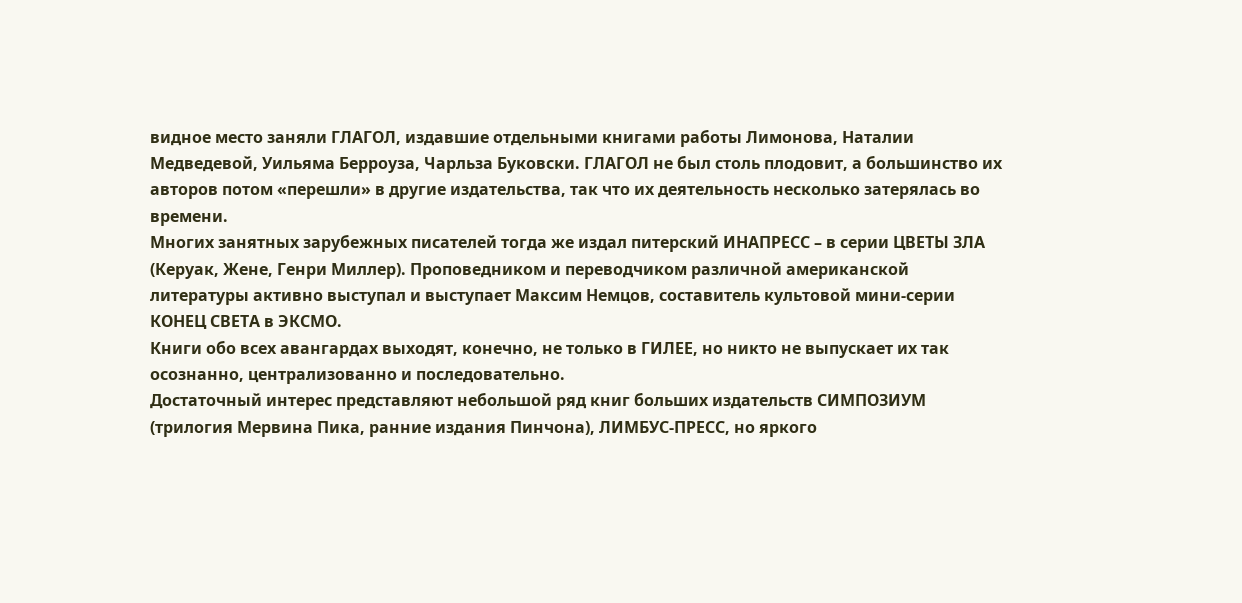видное место заняли ГЛАГОЛ, издавшие отдельными книгами работы Лимонова, Наталии Медведевой, Уильяма Берроуза, Чарльза Буковски. ГЛАГОЛ не был столь плодовит, а большинство их авторов потом «перешли» в другие издательства, так что их деятельность несколько затерялась во времени.
Многих занятных зарубежных писателей тогда же издал питерский ИНАПРЕСС – в серии ЦВЕТЫ ЗЛА (Керуак, Жене, Генри Миллер). Проповедником и переводчиком различной американской литературы активно выступал и выступает Максим Немцов, составитель культовой мини-серии КОНЕЦ СВЕТА в ЭКСМО.
Книги обо всех авангардах выходят, конечно, не только в ГИЛЕЕ, но никто не выпускает их так осознанно, централизованно и последовательно.
Достаточный интерес представляют небольшой ряд книг больших издательств СИМПОЗИУМ (трилогия Мервина Пика, ранние издания Пинчона), ЛИМБУС-ПРЕСС, но яркого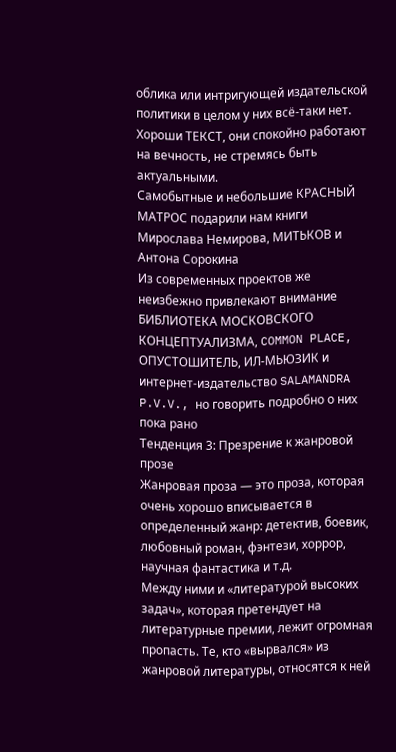облика или интригующей издательской политики в целом у них всё-таки нет. Хороши ТЕКСТ, они спокойно работают на вечность, не стремясь быть актуальными.
Самобытные и небольшие КРАСНЫЙ МАТРОС подарили нам книги Мирослава Немирова, МИТЬКОВ и Антона Сорокина
Из современных проектов же неизбежно привлекают внимание БИБЛИОТЕКА МОСКОВСКОГО КОНЦЕПТУАЛИЗМА, COMMON PLACE, ОПУСТОШИТЕЛЬ, ИЛ-МЬЮЗИК и интернет-издательство SALAMANDRA P.V.V., но говорить подробно о них пока рано
Тенденция 3: Презрение к жанровой прозе
Жанровая проза — это проза, которая очень хорошо вписывается в определенный жанр: детектив, боевик, любовный роман, фэнтези, хоррор, научная фантастика и т.д.
Между ними и «литературой высоких задач», которая претендует на литературные премии, лежит огромная пропасть. Те, кто «вырвался» из жанровой литературы, относятся к ней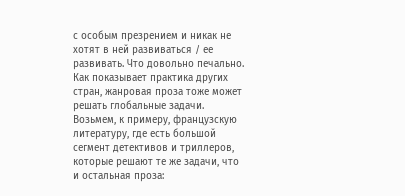с особым презрением и никак не хотят в ней развиваться / ее развивать. Что довольно печально. Как показывает практика других стран, жанровая проза тоже может решать глобальные задачи. Возьмем, к примеру, французскую литературу, где есть большой сегмент детективов и триллеров, которые решают те же задачи, что и остальная проза: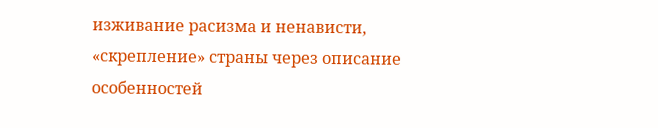изживание расизма и ненависти, «скрепление» страны через описание особенностей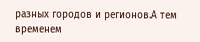разных городов и регионов.А тем временем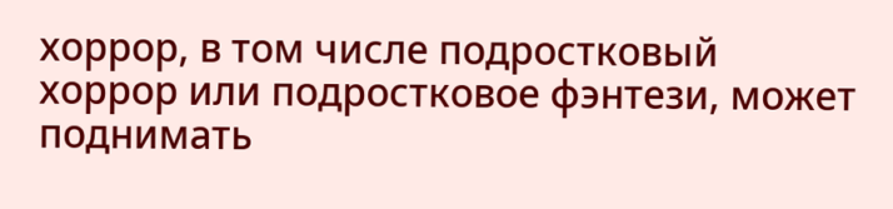хоррор, в том числе подростковый хоррор или подростковое фэнтези, может поднимать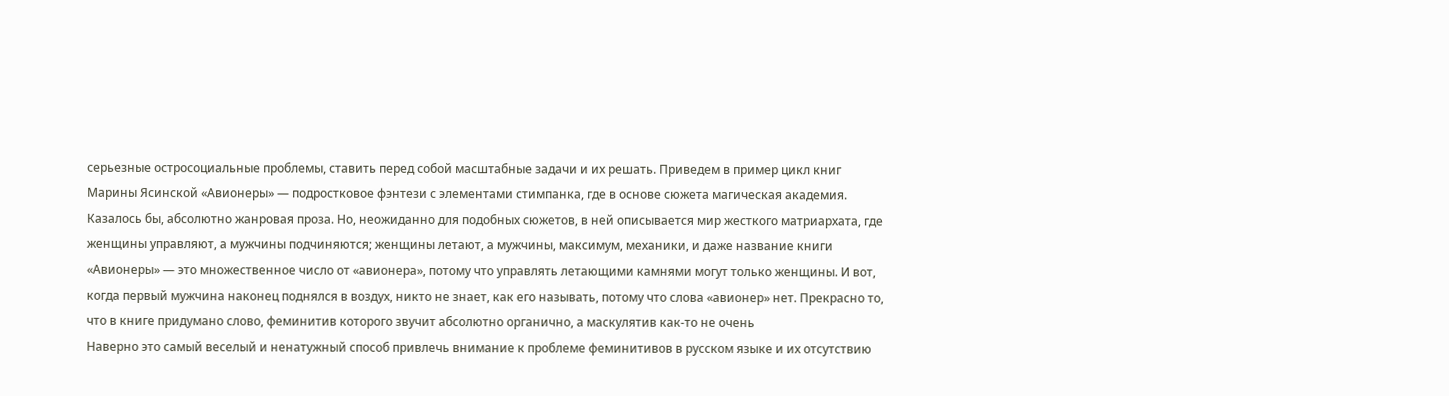серьезные остросоциальные проблемы, ставить перед собой масштабные задачи и их решать. Приведем в пример цикл книг Марины Ясинской «Авионеры» — подростковое фэнтези с элементами стимпанка, где в основе сюжета магическая академия. Казалось бы, абсолютно жанровая проза. Но, неожиданно для подобных сюжетов, в ней описывается мир жесткого матриархата, где женщины управляют, а мужчины подчиняются; женщины летают, а мужчины, максимум, механики, и даже название книги «Авионеры» — это множественное число от «авионера», потому что управлять летающими камнями могут только женщины. И вот, когда первый мужчина наконец поднялся в воздух, никто не знает, как его называть, потому что слова «авионер» нет. Прекрасно то, что в книге придумано слово, феминитив которого звучит абсолютно органично, а маскулятив как-то не очень
Наверно это самый веселый и ненатужный способ привлечь внимание к проблеме феминитивов в русском языке и их отсутствию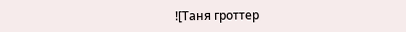![Таня гроттер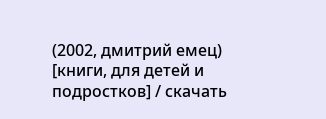(2002, дмитрий емец) [книги, для детей и подростков] / скачать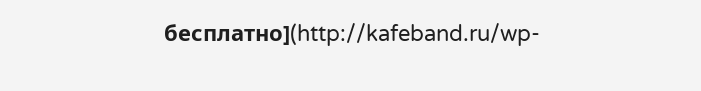бесплатно](http://kafeband.ru/wp-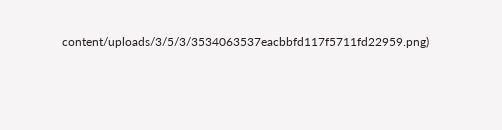content/uploads/3/5/3/3534063537eacbbfd117f5711fd22959.png)